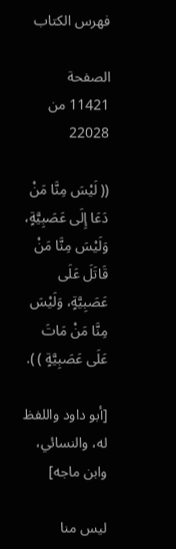فهرس الكتاب

الصفحة 11421 من 22028

(( لَيْسَ مِنَّا مَنْ دَعَا إِلَى عَصَبِيَّةٍ، وَلَيْسَ مِنَّا مَنْ قَاتَلَ عَلَى عَصَبِيَّةٍ، وَلَيْسَ مِنَّا مَنْ مَاتَ عَلَى عَصَبِيَّةٍ ) ).

[أبو داود واللفظ له، والنسائي، وابن ماجه]

ليس منا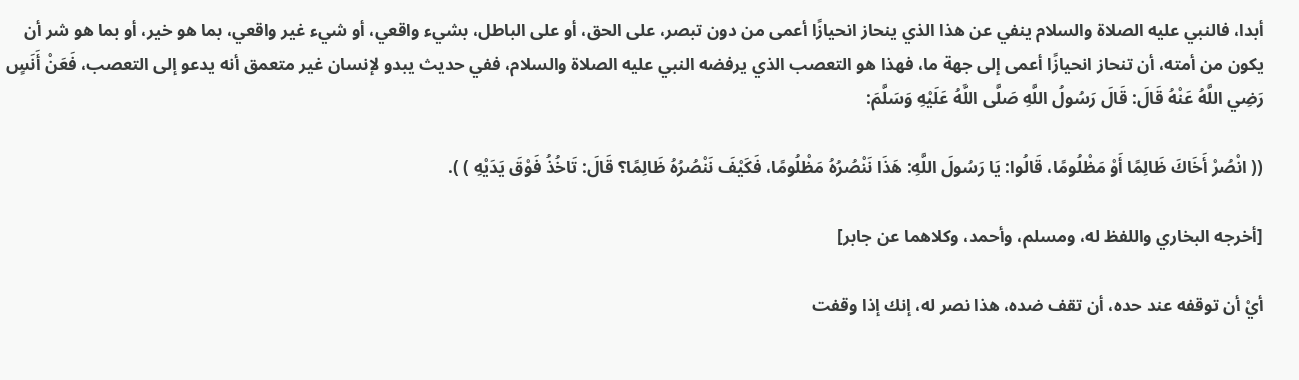أبدا، فالنبي عليه الصلاة والسلام ينفي عن هذا الذي ينحاز انحيازًا أعمى من دون تبصر، على الحق، أو على الباطل، بشيء واقعي، أو شيء غير واقعي، بما هو خير، أو بما هو شر أن يكون من أمته، أن تنحاز انحيازًا أعمى إلى جهة ما، فهذا هو التعصب الذي يرفضه النبي عليه الصلاة والسلام، ففي حديث يبدو لإنسان غير متعمق أنه يدعو إلى التعصب، فَعَنْ أَنَسٍ رَضِي اللَّهُ عَنْهُ قَالَ: قَالَ رَسُولُ اللَّهِ صَلَّى اللَّهُ عَلَيْهِ وَسَلَّمَ:

(( انْصُرْ أَخَاكَ ظَالِمًا أَوْ مَظْلُومًا، قَالُوا: يَا رَسُولَ اللَّهِ: هَذَا نَنْصُرُهُ مَظْلُومًا، فَكَيْفَ نَنْصُرُهُ ظَالِمًا؟ قَالَ: تَاخُذُ فَوْقَ يَدَيْهِ ) ).

[أخرجه البخاري واللفظ له، ومسلم، وأحمد، وكلاهما عن جابر]

أيْ أن توقفه عند حده، أن تقف ضده، هذا نصر له، إنك إذا وقفت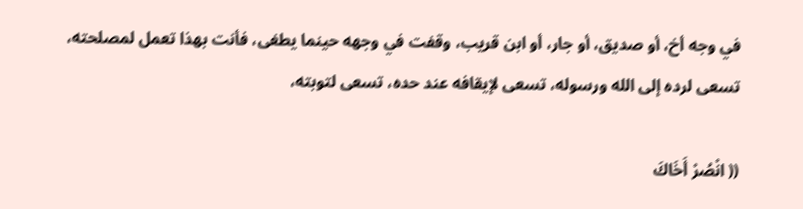في وجه أخ، أو صديق، أو جار، أو ابن قريب، وقفت في وجهه حينما يطغى، فأنت بهذا تعمل لمصلحته، تسعى لرده إلى الله ورسوله، تسعى لإيقافه عند حده، تسعى لتوبته،

(( انْصُرْ أَخَاكَ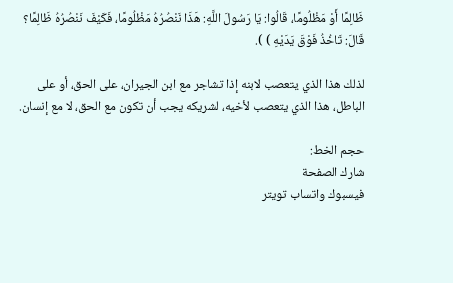ظَالِمًا أَوْ مَظْلُومًا، قَالُوا: يَا رَسُولَ اللَّهِ: هَذَا نَنْصُرُهُ مَظْلُومًا، فَكَيْفَ نَنْصُرُهُ ظَالِمًا؟ قَالَ: تَاخُذُ فَوْقَ يَدَيْهِ ) ).

لذلك هذا الذي يتعصب لابنه إذا تشاجر مع ابن الجيران، على الحق، أو على الباطل، هذا الذي يتعصب لأخيه، لشريكه يجب أن تكون مع الحق، لا مع إنسان.

حجم الخط:
شارك الصفحة
فيسبوك واتساب تويتر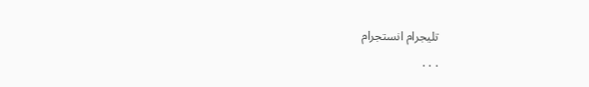تليجرام انستجرام
. . .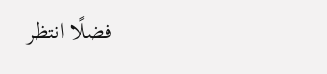فضلًا انتظر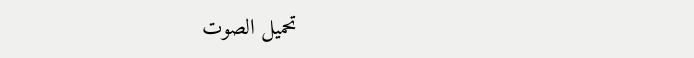تحميل الصوت